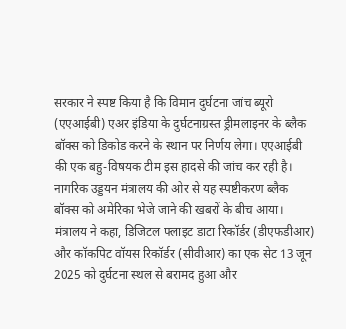सरकार ने स्पष्ट किया है कि विमान दुर्घटना जांच ब्यूरो (एएआईबी) एअर इंडिया के दुर्घटनाग्रस्त ड्रीमलाइनर के ब्लैक बॉक्स को डिकोड करने के स्थान पर निर्णय लेगा। एएआईबी की एक बहु-विषयक टीम इस हादसे की जांच कर रही है। नागरिक उड्डयन मंत्रालय की ओर से यह स्पष्टीकरण ब्लैक बॉक्स को अमेरिका भेजे जाने की खबरों के बीच आया। मंत्रालय ने कहा, डिजिटल फ्लाइट डाटा रिकॉर्डर (डीएफडीआर) और कॉकपिट वॉयस रिकॉर्डर (सीवीआर) का एक सेट 13 जून 2025 को दुर्घटना स्थल से बरामद हुआ और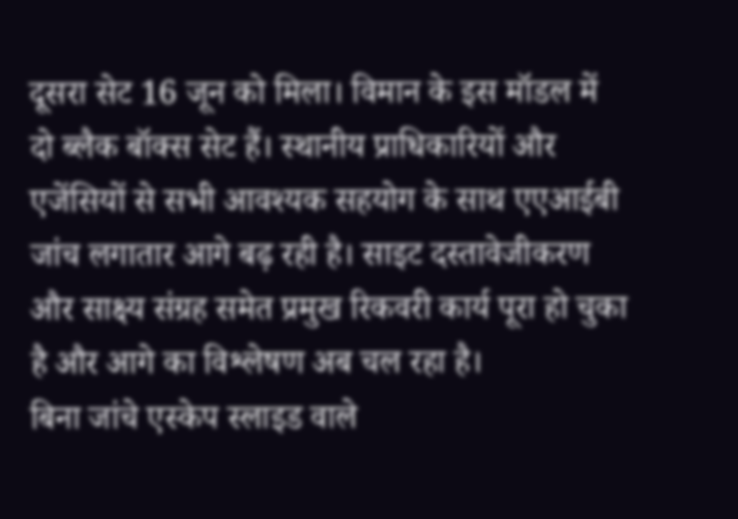दूसरा सेट 16 जून को मिला। विमान के इस मॉडल में दो ब्लैक बॉक्स सेट हैं। स्थानीय प्राधिकारियों और एजेंसियों से सभी आवश्यक सहयोग के साथ एएआईबी जांच लगातार आगे बढ़ रही है। साइट दस्तावेजीकरण और साक्ष्य संग्रह समेत प्रमुख रिकवरी कार्य पूरा हो चुका है और आगे का विश्लेषण अब चल रहा है।
बिना जांचे एस्केप स्लाइड वाले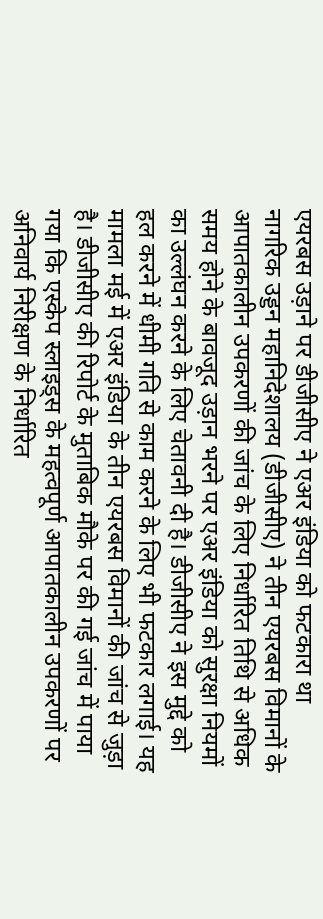एयरबस उड़ाने पर डीजीसीए ने एअर इंडिया को फटकारा था
नागरिक उड्डन महानिदेशालय (डीजीसीए) ने तीन एयरबस विमानों के आपातकालीन उपकरणों की जांच के लिए निर्धारित तिथि से अधिक समय होने के बावजूद उड़ान भरने पर एअर इंडिया को सुरक्षा नियमों का उल्लंघन करने के लिए चेतावनी दी है। डीजीसीए ने इस मुद्दे को हल करने में धीमी गति से काम करने के लिए भी फटकार लगाई। यह मामला मई में एअर इंडिया के तीन एयरबस विमानों की जांच से जुड़ा है। डीजीसीए की रिपोर्ट के मुताबिक मौके पर की गई जांच में पाया गया कि एस्केप स्लाइड्स के महत्वपूर्ण आपातकालीन उपकरणों पर अनिवार्य निरीक्षण के निर्धारित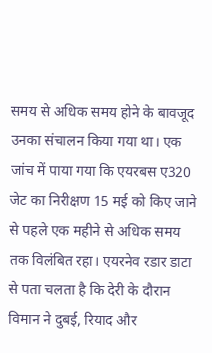समय से अधिक समय होने के बावजूद उनका संचालन किया गया था। एक जांच में पाया गया कि एयरबस ए320 जेट का निरीक्षण 15 मई को किए जाने से पहले एक महीने से अधिक समय तक विलंबित रहा। एयरनेव रडार डाटा से पता चलता है कि देरी के दौरान विमान ने दुबई, रियाद और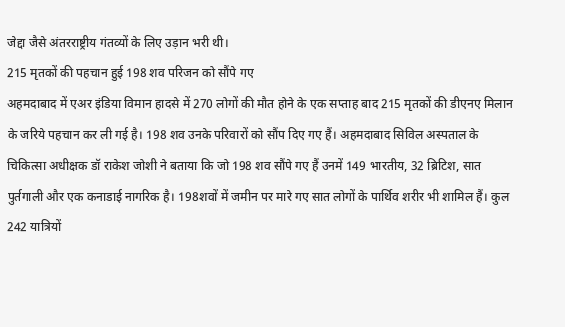जेद्दा जैसे अंतरराष्ट्रीय गंतव्यों के लिए उड़ान भरी थी।
215 मृतकों की पहचान हुई 198 शव परिजन को सौंपे गए
अहमदाबाद में एअर इंडिया विमान हादसे में 270 लोगों की मौत होने के एक सप्ताह बाद 215 मृतकों की डीएनए मिलान के जरिये पहचान कर ली गई है। 198 शव उनके परिवारों को सौंप दिए गए हैं। अहमदाबाद सिविल अस्पताल के चिकित्सा अधीक्षक डॉ राकेश जोशी ने बताया कि जो 198 शव सौंपे गए हैं उनमें 149 भारतीय, 32 ब्रिटिश, सात पुर्तगाली और एक कनाडाई नागरिक है। 198शवों में जमीन पर मारे गए सात लोगों के पार्थिव शरीर भी शामिल हैं। कुल 242 यात्रियों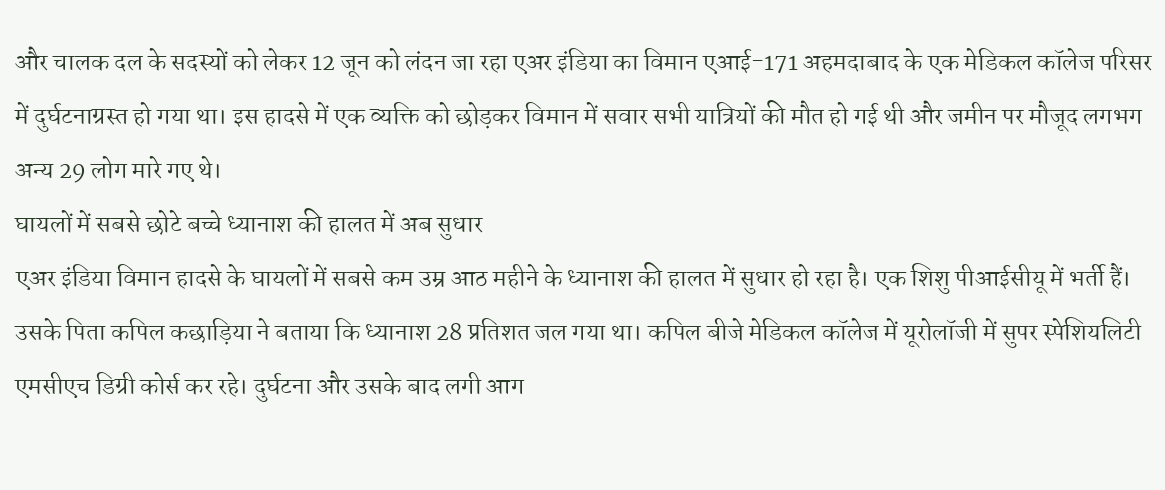और चालक दल के सदस्यों को लेकर 12 जून को लंदन जा रहा एअर इंडिया का विमान एआई-171 अहमदाबाद के एक मेडिकल कॉलेज परिसर में दुर्घटनाग्रस्त हो गया था। इस हादसे में एक व्यक्ति को छोड़कर विमान में सवार सभी यात्रियों की मौत हो गई थी और जमीन पर मौजूद लगभग अन्य 29 लोग मारे गए थे।
घायलों में सबसे छोटे बच्चे ध्यानाश की हालत में अब सुधार
एअर इंडिया विमान हादसे के घायलों में सबसे कम उम्र आठ महीने के ध्यानाश की हालत में सुधार हो रहा है। एक शिशु पीआईसीयू में भर्ती हैं। उसके पिता कपिल कछाड़िया ने बताया कि ध्यानाश 28 प्रतिशत जल गया था। कपिल बीजे मेडिकल कॉलेज में यूरोलॉजी में सुपर स्पेशियलिटी एमसीएच डिग्री कोर्स कर रहे। दुर्घटना और उसके बाद लगी आग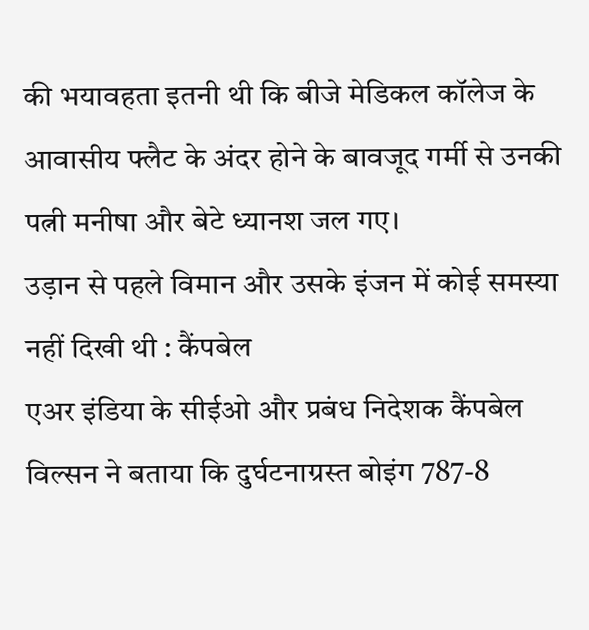की भयावहता इतनी थी कि बीजे मेडिकल कॉलेज के आवासीय फ्लैट के अंदर होने के बावजूद गर्मी से उनकी पत्नी मनीषा और बेटे ध्यानश जल गए।
उड़ान से पहले विमान और उसके इंजन में कोई समस्या नहीं दिखी थी : कैंपबेल
एअर इंडिया के सीईओ और प्रबंध निदेशक कैंपबेल विल्सन ने बताया कि दुर्घटनाग्रस्त बोइंग 787-8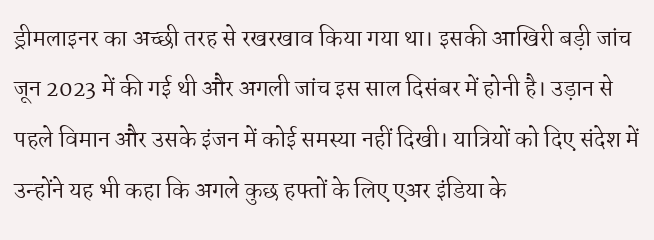ड्रीमलाइनर का अच्छी तरह से रखरखाव किया गया था। इसकी आखिरी बड़ी जांच जून 2023 में की गई थी और अगली जांच इस साल दिसंबर में होनी है। उड़ान से पहले विमान और उसके इंजन में कोई समस्या नहीं दिखी। यात्रियों को दिए संदेश में उन्होंने यह भी कहा कि अगले कुछ हफ्तों के लिए एअर इंडिया के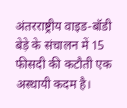अंतरराष्ट्रीय वाइड-बॉडी बेड़े के संचालन में 15 फीसदी की कटौती एक अस्थायी कदम है।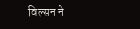विल्सन ने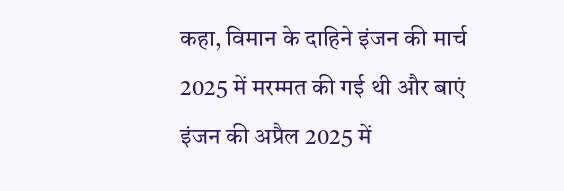कहा, विमान के दाहिने इंजन की मार्च 2025 में मरम्मत की गई थी और बाएं इंजन की अप्रैल 2025 में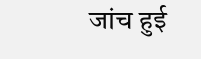जांच हुई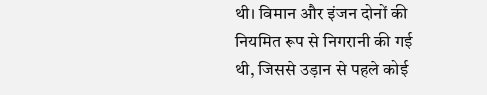थी। विमान और इंजन दोनों की नियमित रूप से निगरानी की गई थी, जिससे उड़ान से पहले कोई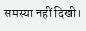समस्या नहीं दिखी।